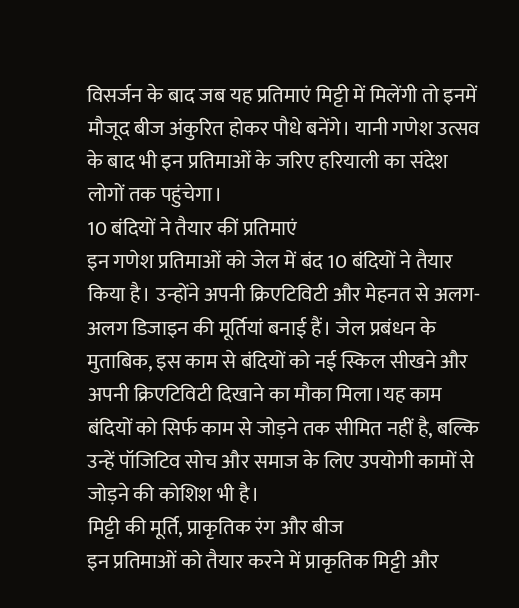विसर्जन के बाद जब यह प्रतिमाएं मिट्टी में मिलेंगी तो इनमें मौजूद बीज अंकुरित होकर पौधे बनेंगे। यानी गणेश उत्सव के बाद भी इन प्रतिमाओं के जरिए हरियाली का संदेश लोगों तक पहुंचेगा।
10 बंदियों ने तैयार कीं प्रतिमाएं
इन गणेश प्रतिमाओं को जेल में बंद 10 बंदियों ने तैयार किया है। उन्होंने अपनी क्रिएटिविटी और मेहनत से अलग-अलग डिजाइन की मूर्तियां बनाई हैं। जेल प्रबंधन के मुताबिक, इस काम से बंदियों को नई स्किल सीखने और अपनी क्रिएटिविटी दिखाने का मौका मिला।यह काम बंदियों को सिर्फ काम से जोड़ने तक सीमित नहीं है, बल्कि उन्हें पॉजिटिव सोच और समाज के लिए उपयोगी कामों से जोड़ने की कोशिश भी है।
मिट्टी की मूर्ति, प्राकृतिक रंग और बीज
इन प्रतिमाओं को तैयार करने में प्राकृतिक मिट्टी और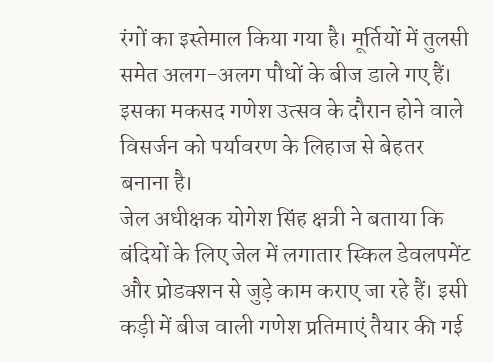रंगों का इस्तेमाल किया गया है। मूर्तियों में तुलसी समेत अलग-अलग पौधों के बीज डाले गए हैं। इसका मकसद गणेश उत्सव के दौरान होने वाले विसर्जन को पर्यावरण के लिहाज से बेहतर बनाना है।
जेल अधीक्षक योगेश सिंह क्षत्री ने बताया कि बंदियों के लिए जेल में लगातार स्किल डेवलपमेंट और प्रोडक्शन से जुड़े काम कराए जा रहे हैं। इसी कड़ी में बीज वाली गणेश प्रतिमाएं तैयार की गई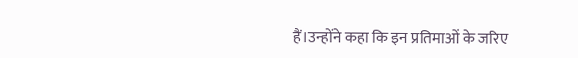हैं।उन्होंने कहा कि इन प्रतिमाओं के जरिए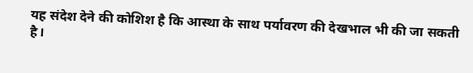यह संदेश देने की कोशिश है कि आस्था के साथ पर्यावरण की देखभाल भी की जा सकती है।